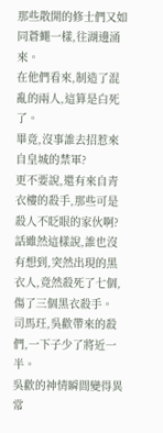那些散開的修士們又如同蒼蠅一樣,往湖邊涌來。
在他們看來,制造了混亂的兩人,這算是白死了。
畢竟,沒事誰去招惹來自皇城的禁軍?
更不要說,還有來自青衣樓的殺手,那些可是殺人不眨眼的家伙啊?
話雖然這樣說,誰也沒有想到,突然出現的黑衣人,竟然殺死了七個,傷了三個黑衣殺手。
司馬玨,吳歡帶來的殺們,一下子少了將近一半。
吳歡的神情瞬間變得異常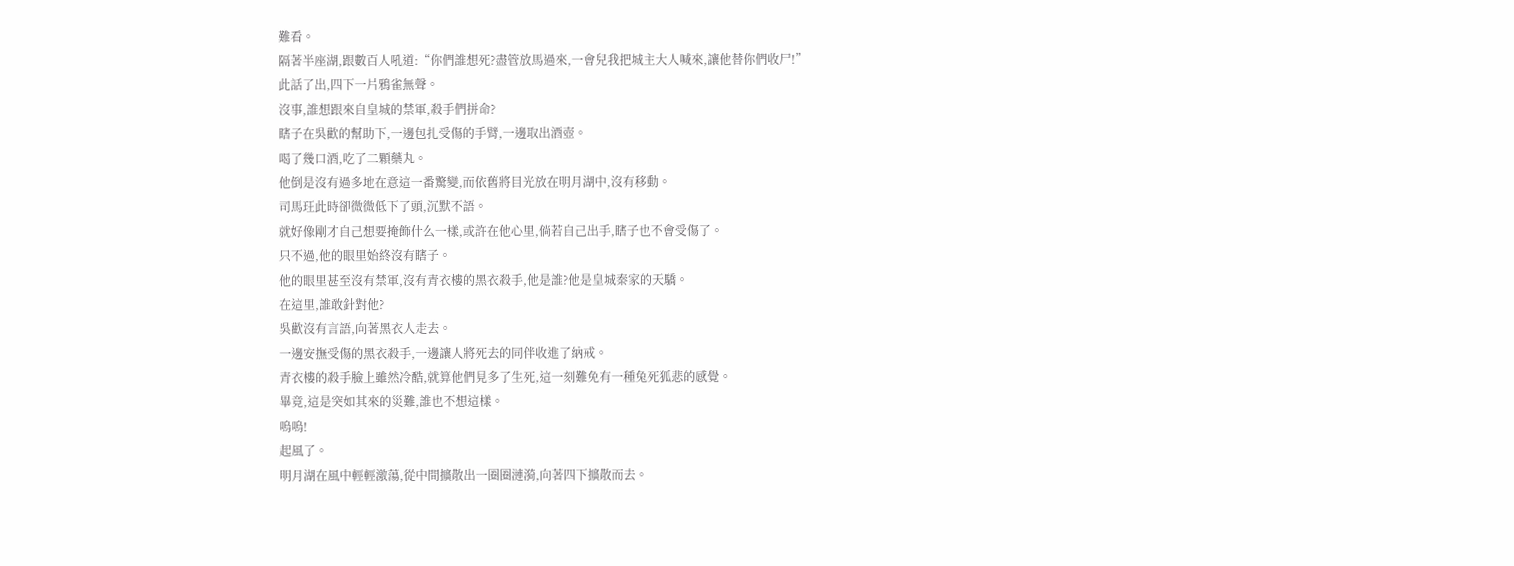難看。
隔著半座湖,跟數百人吼道:“你們誰想死?盡管放馬過來,一會兒我把城主大人喊來,讓他替你們收尸!”
此話了出,四下一片鴉雀無聲。
沒事,誰想跟來自皇城的禁軍,殺手們拼命?
瞎子在吳歡的幫助下,一邊包扎受傷的手臂,一邊取出酒壺。
喝了幾口酒,吃了二顆藥丸。
他倒是沒有過多地在意這一番驚變,而依舊將目光放在明月湖中,沒有移動。
司馬玨此時卻微微低下了頭,沉默不語。
就好像剛才自己想要掩飾什么一樣,或許在他心里,倘若自己出手,瞎子也不會受傷了。
只不過,他的眼里始終沒有瞎子。
他的眼里甚至沒有禁軍,沒有青衣樓的黑衣殺手,他是誰?他是皇城秦家的天驕。
在這里,誰敢針對他?
吳歡沒有言語,向著黑衣人走去。
一邊安撫受傷的黑衣殺手,一邊讓人將死去的同伴收進了納戒。
青衣樓的殺手臉上雖然冷酷,就算他們見多了生死,這一刻難免有一種兔死狐悲的感覺。
畢竟,這是突如其來的災難,誰也不想這樣。
嗚嗚!
起風了。
明月湖在風中輕輕激蕩,從中間擴散出一圈圈漣漪,向著四下擴散而去。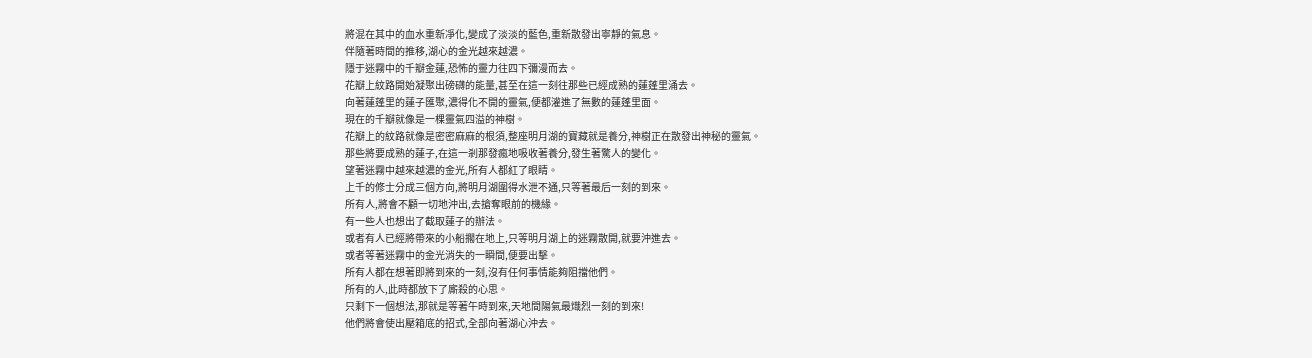將混在其中的血水重新凈化,變成了淡淡的藍色,重新散發出寧靜的氣息。
伴隨著時間的推移,湖心的金光越來越濃。
隱于迷霧中的千瓣金蓮,恐怖的靈力往四下彌漫而去。
花瓣上紋路開始凝聚出磅礴的能量,甚至在這一刻往那些已經成熟的蓮蓬里涌去。
向著蓮蓬里的蓮子匯聚,濃得化不開的靈氣,便都灌進了無數的蓮蓬里面。
現在的千瓣就像是一棵靈氣四溢的神樹。
花瓣上的紋路就像是密密麻麻的根須,整座明月湖的寶藏就是養分,神樹正在散發出神秘的靈氣。
那些將要成熟的蓮子,在這一剎那發瘋地吸收著養分,發生著驚人的變化。
望著迷霧中越來越濃的金光,所有人都紅了眼睛。
上千的修士分成三個方向,將明月湖圍得水泄不通,只等著最后一刻的到來。
所有人,將會不顧一切地沖出,去搶奪眼前的機緣。
有一些人也想出了截取蓮子的辦法。
或者有人已經將帶來的小船擱在地上,只等明月湖上的迷霧散開,就要沖進去。
或者等著迷霧中的金光消失的一瞬間,便要出擊。
所有人都在想著即將到來的一刻,沒有任何事情能夠阻擋他們。
所有的人,此時都放下了廝殺的心思。
只剩下一個想法,那就是等著午時到來,天地間陽氣最熾烈一刻的到來!
他們將會使出壓箱底的招式,全部向著湖心沖去。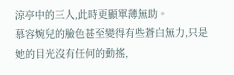涼亭中的三人,此時更顯單薄無助。
慕容婉兒的臉色甚至變得有些蒼白無力,只是她的目光沒有任何的動搖,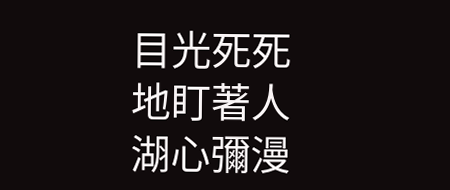目光死死地盯著人湖心彌漫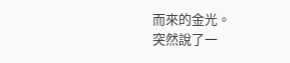而來的金光。
突然說了一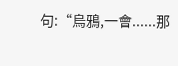句:“烏鴉,一會......那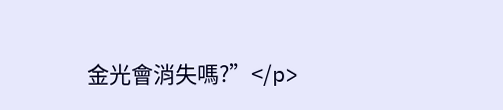金光會消失嗎?”</p>